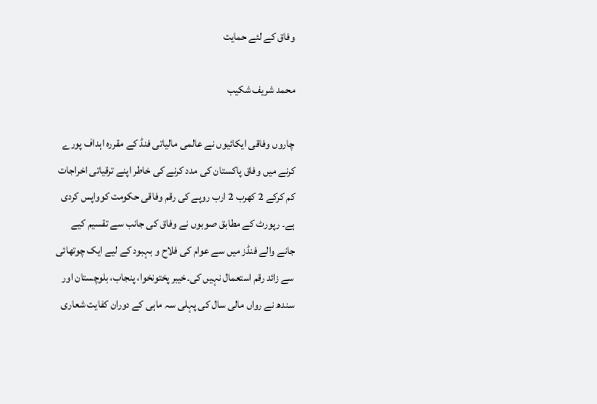وفاق کے لئے حمایت

محمد شریف شکیب

چاروں وفاقی ایکائیوں نے عالمی مالیاتی فنڈ کے مقررہ اہداف پورے کرنے میں وفاق پاکستان کی مدد کرنے کی خاطر اپنے ترقیاتی اخراجات کم کرکے 2 کھرب 2 ارب روپے کی رقم وفاقی حکومت کوواپس کردی ہے۔ رپورٹ کے مطابق صوبوں نے وفاق کی جانب سے تقسیم کیے جانے والے فنڈز میں سے عوام کی فلاح و بہبود کے لیے ایک چوتھائی سے زائد رقم استعمال نہیں کی۔خیبر پختونخوا، پنجاب، بلوچستان اور سندھ نے رواں مالی سال کی پہلی سہ ماہی کے دوران کفایت شعاری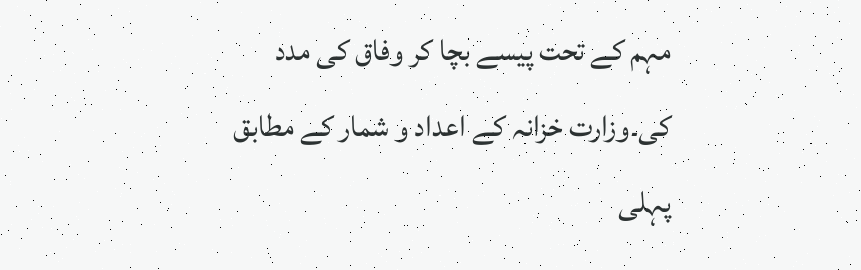مہم کے تحت پیسے بچا کر وفاق کی مدد کی۔وزارت خزانہ کے اعداد و شمار کے مطابق پہلی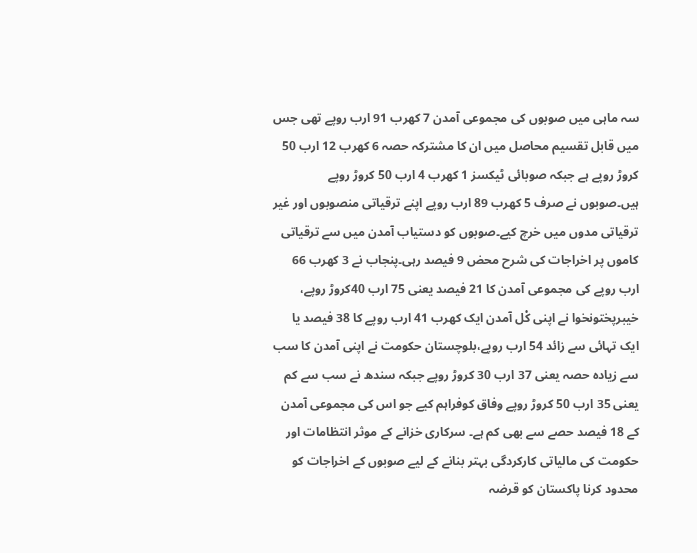سہ ماہی میں صوبوں کی مجموعی آمدن 7 کھرب 91 ارب روپے تھی جس میں قابل تقسیم محاصل میں ان کا مشترکہ حصہ 6 کھرب 12 ارب 50 کروڑ روپے ہے جبکہ صوبائی ٹیکسز 1 کھرب 4 ارب 50 کروڑ روپے ہیں۔صوبوں نے صرف 5 کھرب 89 ارب روپے اپنے ترقیاتی منصوبوں اور غیر ترقیاتی مدوں میں خرچ کیے۔صوبوں کو دستیاب آمدن میں سے ترقیاتی کاموں پر اخراجات کی شرح محض 9 فیصد رہی۔پنجاب نے 3 کھرب 66 ارب روپے کی مجموعی آمدن کا 21 فیصد یعنی 75 ارب 40کروڑ روپے، خیبرپختونخوا نے اپنی کْل آمدن ایک کھرب 41 ارب روپے کا 38 فیصد یا ایک تہائی سے زائد 54 ارب روپے،بلوچستان حکومت نے اپنی آمدن کا سب سے زیادہ حصہ یعنی 37 ارب 30 کروڑ روپے جبکہ سندھ نے سب سے کم یعنی 35 ارب 50 کروڑ روپے وفاق کوفراہم کیے جو اس کی مجموعی آمدن کے 18 فیصد حصے سے بھی کم ہے۔ سرکاری خزانے کے موثر انتظامات اور حکومت کی مالیاتی کارکردگی بہتر بنانے کے لیے صوبوں کے اخراجات کو محدود کرنا پاکستان کو قرضہ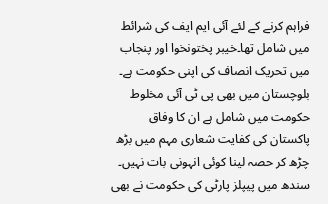فراہم کرنے کے لئے آئی ایم ایف کی شرائط میں شامل تھا۔خیبر پختونخوا اور پنجاب میں تحریک انصاف کی اپنی حکومت ہے۔ بلوچستان میں بھی پی ٹی آئی مخلوط حکومت میں شامل ہے ان کا وفاق پاکستان کی کفایت شعاری مہم میں بڑھ چڑھ کر حصہ لینا کوئی انہونی بات نہیں۔ سندھ میں پیپلز پارٹی کی حکومت نے بھی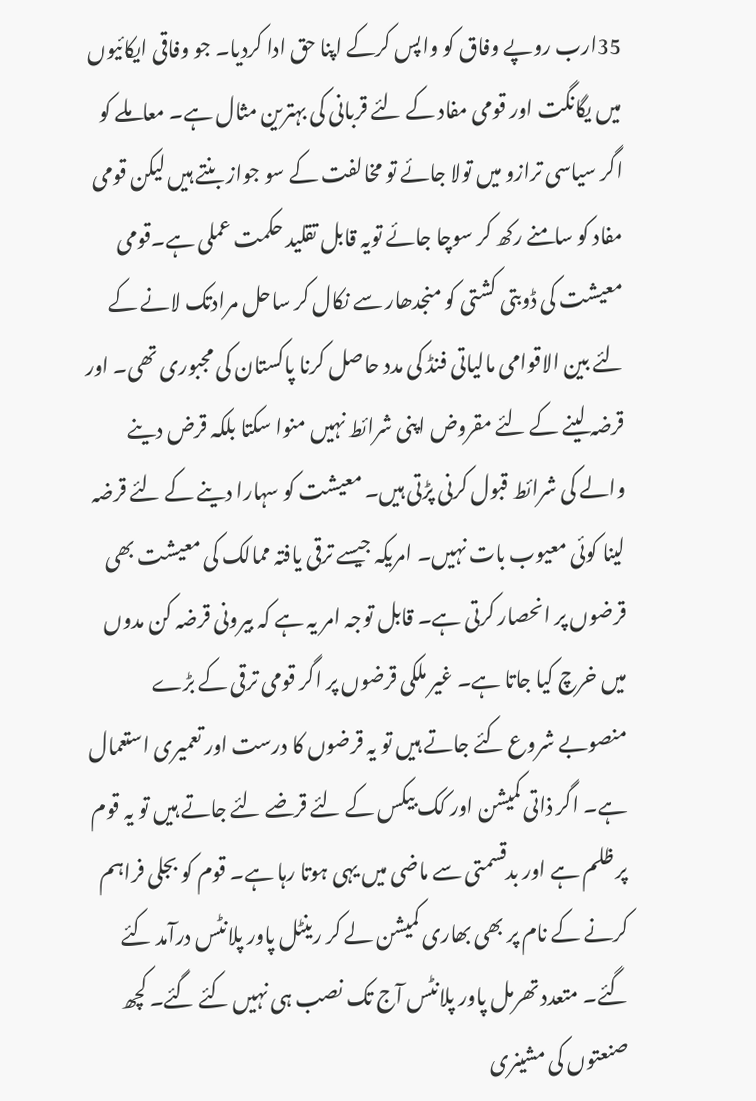35ارب روپے وفاق کو واپس کرکے اپنا حق ادا کردیا۔ جو وفاقی ایکائیوں میں یگانگت اور قومی مفاد کے لئے قربانی کی بہترین مثال ہے۔ معاملے کو اگر سیاسی ترازو میں تولا جائے تو مخالفت کے سو جواز بنتے ہیں لیکن قومی مفاد کو سامنے رکھ کر سوچا جائے تویہ قابل تقلید حکمت عملی ہے۔قومی معیشت کی ڈوبتی کشتی کو منجدھار سے نکال کر ساحل مرادتک لانے کے لئے بین الاقوامی مالیاتی فنڈ کی مدد حاصل کرنا پاکستان کی مجبوری تھی۔ اور قرضہ لینے کے لئے مقروض اپنی شرائط نہیں منوا سکتا بلکہ قرض دینے والے کی شرائط قبول کرنی پڑتی ہیں۔ معیشت کو سہارا دینے کے لئے قرضہ لینا کوئی معیوب بات نہیں۔ امریکہ جیسے ترقی یافتہ ممالک کی معیشت بھی قرضوں پر انحصار کرتی ہے۔ قابل توجہ امر یہ ہے کہ بیرونی قرضہ کن مدوں میں خرچ کیا جاتا ہے۔ غیر ملکی قرضوں پر اگر قومی ترقی کے بڑے منصوبے شروع کئے جاتے ہیں تو یہ قرضوں کا درست اور تعمیری استعمال ہے۔ اگر ذاتی کمیشن اور کک بیکس کے لئے قرضے لئے جاتے ہیں تو یہ قوم پر ظلم ہے اور بدقسمتی سے ماضی میں یہی ہوتا رہا ہے۔ قوم کو بجلی فراہم کرنے کے نام پر بھی بھاری کمیشن لے کر رینٹل پاور پلانٹس درآمد کئے گئے۔ متعدد تھرمل پاور پلانٹس آج تک نصب ہی نہیں کئے گئے۔ کچھ صنعتوں کی مشینری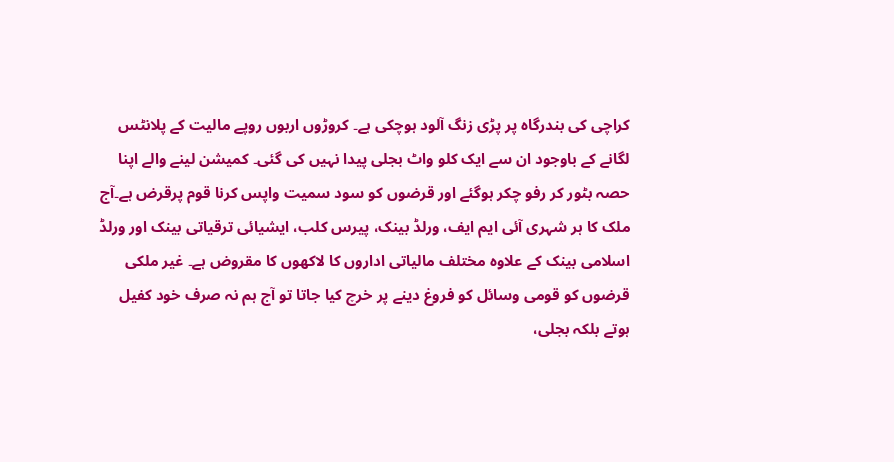کراچی کی بندرگاہ پر پڑی زنگ آلود ہوچکی ہے۔ کروڑوں اربوں روپے مالیت کے پلانٹس لگانے کے باوجود ان سے ایک کلو واٹ بجلی پیدا نہیں کی گئی۔ کمیشن لینے والے اپنا حصہ بٹور کر رفو چکر ہوگئے اور قرضوں کو سود سمیت واپس کرنا قوم پرقرض ہے۔آج ملک کا ہر شہری آئی ایم ایف، ورلڈ بینک، پیرس کلب، ایشیائی ترقیاتی بینک اور ورلڈ اسلامی بینک کے علاوہ مختلف مالیاتی اداروں کا لاکھوں کا مقروض ہے۔ غیر ملکی قرضوں کو قومی وسائل کو فروغ دینے پر خرچ کیا جاتا تو آج ہم نہ صرف خود کفیل ہوتے بلکہ بجلی،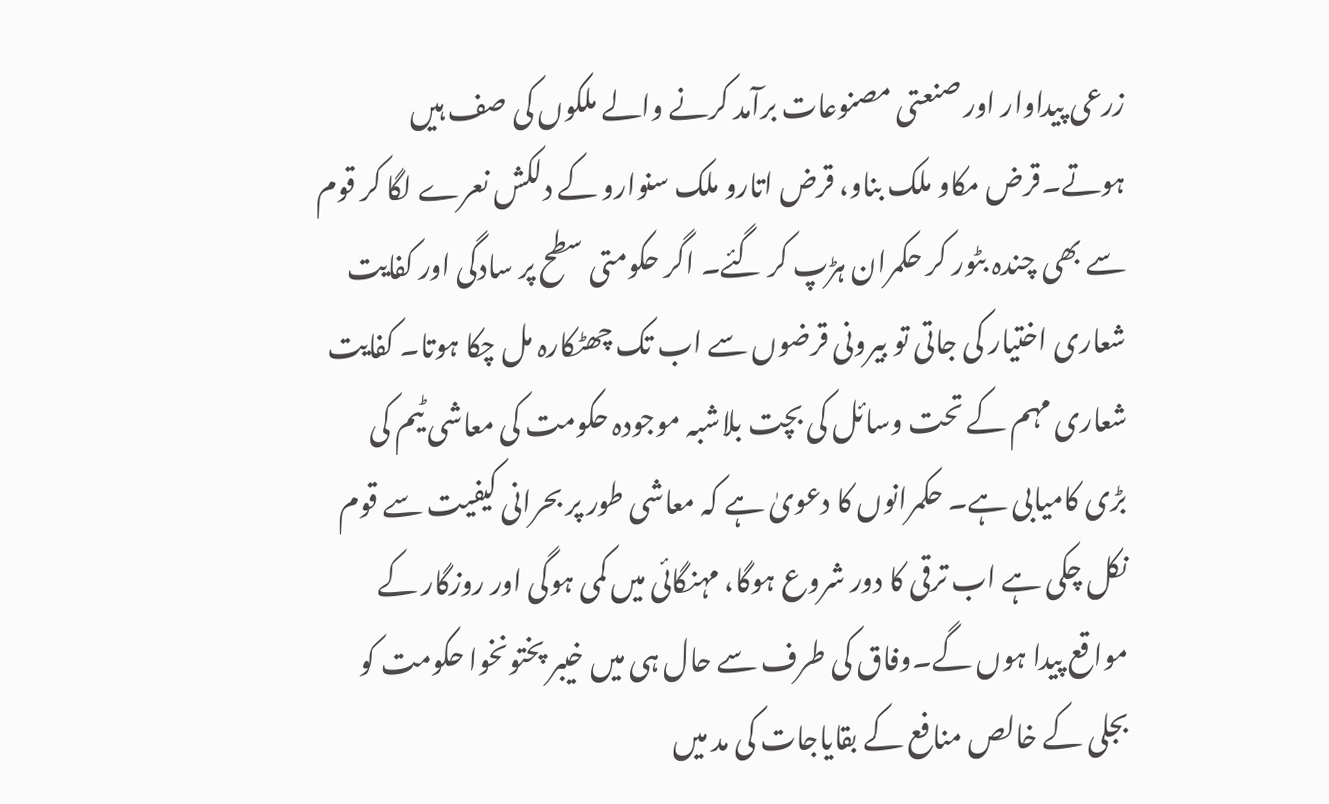زرعی پیداوار اور صنعتی مصنوعات برآمد کرنے والے ملکوں کی صف ہیں ہوتے۔قرض مکاو ملک بناو، قرض اتارو ملک سنوارو کے دلکش نعرے لگا کر قوم سے بھی چندہ بٹور کر حکمران ہڑپ کر گئے۔ اگر حکومتی سطح پر سادگی اور کفایت شعاری اختیار کی جاتی تو بیرونی قرضوں سے اب تک چھٹکارہ مل چکا ہوتا۔ کفایت شعاری مہم کے تحت وسائل کی بچت بلاشبہ موجودہ حکومت کی معاشی ٹیم کی بڑی کامیابی ہے۔ حکمرانوں کا دعویٰ ہے کہ معاشی طور پر بحرانی کیفیت سے قوم نکل چکی ہے اب ترقی کا دور شروع ہوگا، مہنگائی میں کمی ہوگی اور روزگار کے مواقع پیدا ہوں گے۔وفاق کی طرف سے حال ہی میں خیبر پختونخوا حکومت کو بجلی کے خالص منافع کے بقایاجات کی مد میں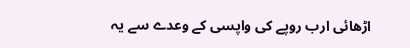اڑھائی ارب روپے کی واپسی کے وعدے سے یہ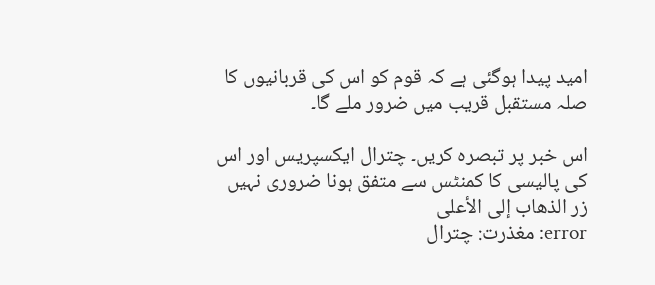امید پیدا ہوگئی ہے کہ قوم کو اس کی قربانیوں کا صلہ مستقبل قریب میں ضرور ملے گا۔

اس خبر پر تبصرہ کریں۔ چترال ایکسپریس اور اس کی پالیسی کا کمنٹس سے متفق ہونا ضروری نہیں
زر الذهاب إلى الأعلى
error: مغذرت: چترال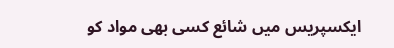ایکسپریس میں شائع کسی بھی مواد کو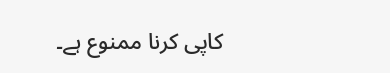کاپی کرنا ممنوع ہے۔